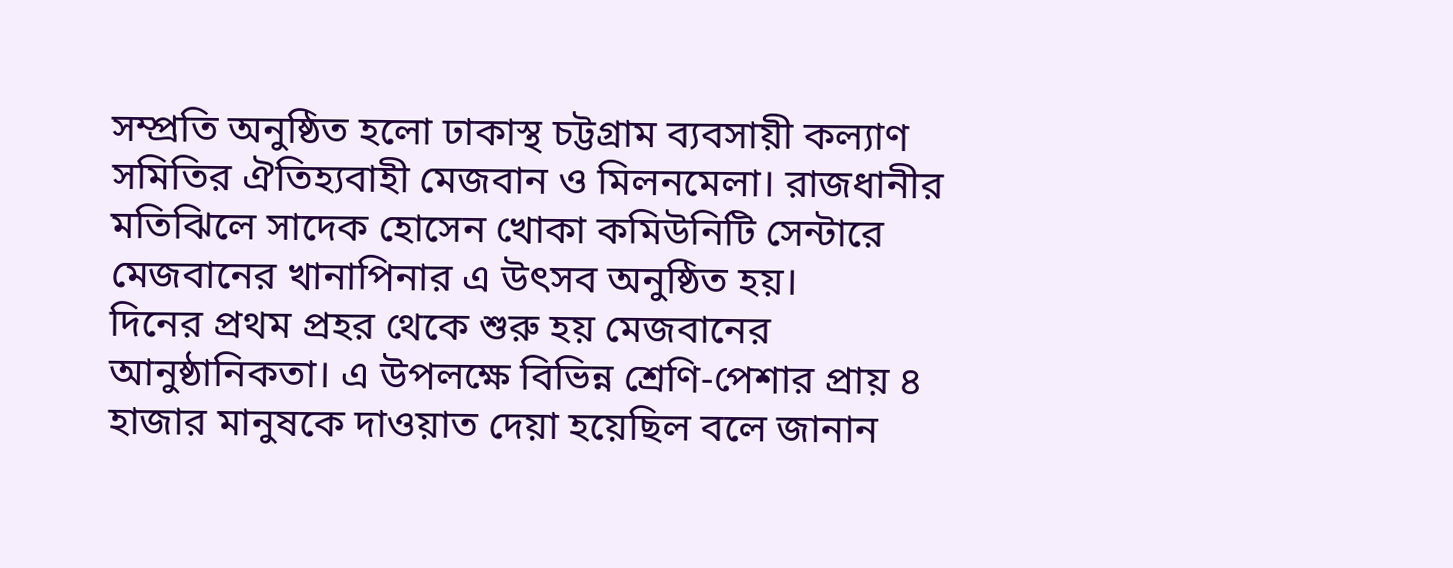সম্প্রতি অনুষ্ঠিত হলো ঢাকাস্থ চট্টগ্রাম ব্যবসায়ী কল্যাণ সমিতির ঐতিহ্যবাহী মেজবান ও মিলনমেলা। রাজধানীর মতিঝিলে সাদেক হোসেন খোকা কমিউনিটি সেন্টারে মেজবানের খানাপিনার এ উৎসব অনুষ্ঠিত হয়।
দিনের প্রথম প্রহর থেকে শুরু হয় মেজবানের আনুষ্ঠানিকতা। এ উপলক্ষে বিভিন্ন শ্রেণি-পেশার প্রায় ৪ হাজার মানুষকে দাওয়াত দেয়া হয়েছিল বলে জানান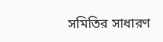সমিতির সাধারণ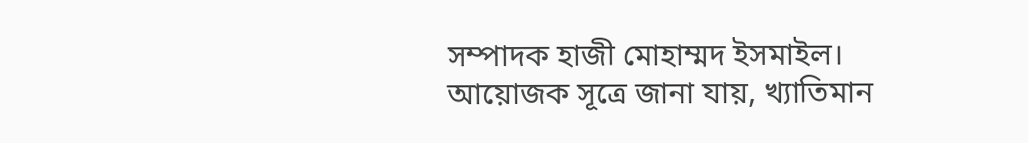সম্পাদক হাজী মোহাম্মদ ইসমাইল।
আয়োজক সূত্রে জানা যায়, খ্যাতিমান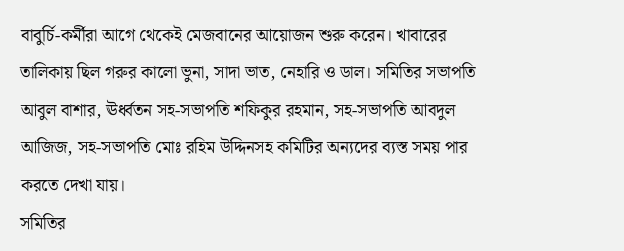বাবুর্চি-কর্মীরা আগে থেকেই মেজবানের আয়োজন শুরু করেন। খাবারের তালিকায় ছিল গরুর কালো ভুনা, সাদা ভাত, নেহারি ও ডাল। সমিতির সভাপতি আবুল বাশার, ঊর্ধ্বতন সহ-সভাপতি শফিকুর রহমান, সহ-সভাপতি আবদুল আজিজ, সহ-সভাপতি মোঃ রহিম উদ্দিনসহ কমিটির অন্যদের ব্যস্ত সময় পার করতে দেখা যায়।
সমিতির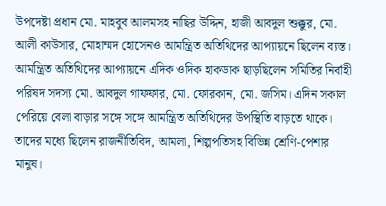উপদেষ্টা প্রধান মো. মাহবুব আলমসহ নাছির উদ্দিন, হাজী আবদুল শুক্কুর, মো. আলী কাউসার, মোহাম্মদ হোসেনও আমন্ত্রিত অতিথিদের আপ্যায়নে ছিলেন ব্যস্ত।
আমন্ত্রিত অতিথিদের আপ্যায়নে এদিক ওদিক হাকডাক ছাড়ছিলেন সমিতির নির্বাহী পরিষদ সদস্য মো. আবদুল গাফফার, মো. ফোরকান, মো. জসিম। এদিন সকাল পেরিয়ে বেলা বাড়ার সঙ্গে সঙ্গে আমন্ত্রিত অতিথিদের উপস্থিতি বাড়তে থাকে। তাদের মধ্যে ছিলেন রাজনীতিবিদ, আমলা, শিল্পপতিসহ বিভিন্ন শ্রেণি-পেশার মানুষ।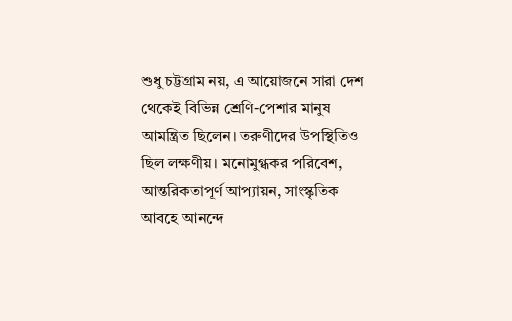শুধু চট্টগ্রাম নয়, এ আয়োজনে সারা দেশ থেকেই বিভিন্ন শ্রেণি-পেশার মানুষ আমন্ত্রিত ছিলেন। তরুণীদের উপস্থিতিও ছিল লক্ষণীয়। মনোমুগ্ধকর পরিবেশ, আন্তরিকতাপূর্ণ আপ্যায়ন, সাংস্কৃতিক আবহে আনন্দে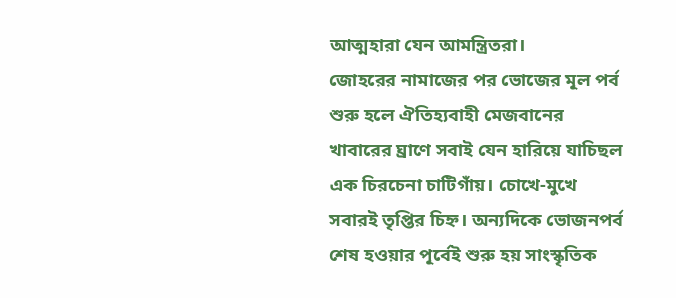আত্মহারা যেন আমন্ত্রিতরা।
জোহরের নামাজের পর ভোজের মূল পর্ব শুরু হলে ঐতিহ্যবাহী মেজবানের খাবারের ঘ্রাণে সবাই যেন হারিয়ে যাচিছল এক চিরচেনা চাটিগাঁয়। চোখে-মুখে সবারই তৃপ্তির চিহ্ন। অন্যদিকে ভোজনপর্ব শেষ হওয়ার পূর্বেই শুরু হয় সাংস্কৃতিক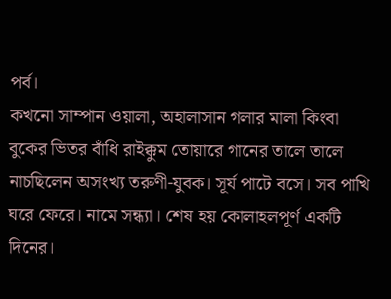পর্ব।
কখনো সাম্পান ওয়ালা, অহালাসান গলার মালা কিংবা বুকের ভিতর বাঁধি রাইক্কুম তোয়ারে গানের তালে তালে নাচছিলেন অসংখ্য তরুণী-যুবক। সূর্য পাটে বসে। সব পাখি ঘরে ফেরে। নামে সন্ধ্যা। শেষ হয় কোলাহলপূর্ণ একটি দিনের।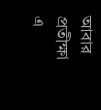আবার প্রতীক্ষা এ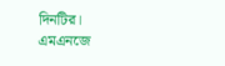দিনটির।
এমএনজে